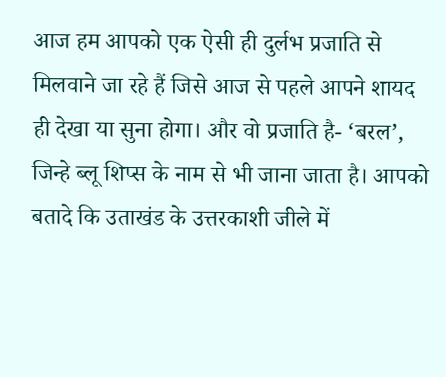आज हम आपको एक ऐसी ही दुर्लभ प्रजाति से मिलवाने जा रहे हैं जिसे आज से पहले आपने शायद ही देखा या सुना होगा। और वो प्रजाति है- ‘बरल’, जिन्हे ब्लू शिप्स के नाम से भी जाना जाता है। आपको बतादे कि उताखंड के उत्तरकाशी जीले में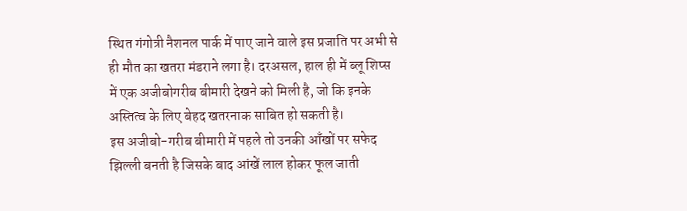स्थित गंगोत्री नैशनल पार्क में पाए जाने वाले इस प्रजाति पर अभी से ही मौत का खतरा मंडराने लगा है। दरअसल, हाल ही में ब्लू शिप्स में एक अजीबोगरीब बीमारी देखने को मिली है, जो कि इनके अस्तित्व के लिए बेहद खतरनाक साबित हो सकती है।
इस अजीबो-गरीब बीमारी में पहले तो उनकी आँखों पर सफेद झिल्ली बनती है जिसके बाद आंखें लाल होकर फूल जाती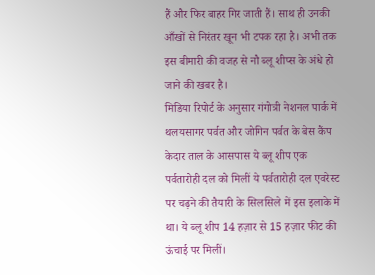हैं और फिर बाहर गिर जाती हैं। साथ ही उनकी आँखों से निरंतर खून भी टपक रहा है। अभी तक इस बीमारी की वजह से नौ ब्लू शीप्स के अंधे हो जाने की खबर है।
मिडिया रिपोर्ट के अनुसार गंगोत्री नेशनल पार्क में थलयसागर पर्वत और जोगिन पर्वत के बेस कैंप केदार ताल के आसपास ये ब्लू शीप एक पर्वतारोही दल को मिलीं ये पर्वतारोही दल एवरेस्ट पर चढ़ने की तैयारी के सिलसिले में इस इलाके में था। ये ब्लू शीप 14 हज़ार से 15 हज़ार फीट की ऊंचाई पर मिलीं।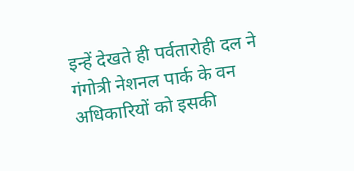इन्हें देखते ही पर्वतारोही दल ने गंगोत्री नेशनल पार्क के वन अधिकारियों को इसकी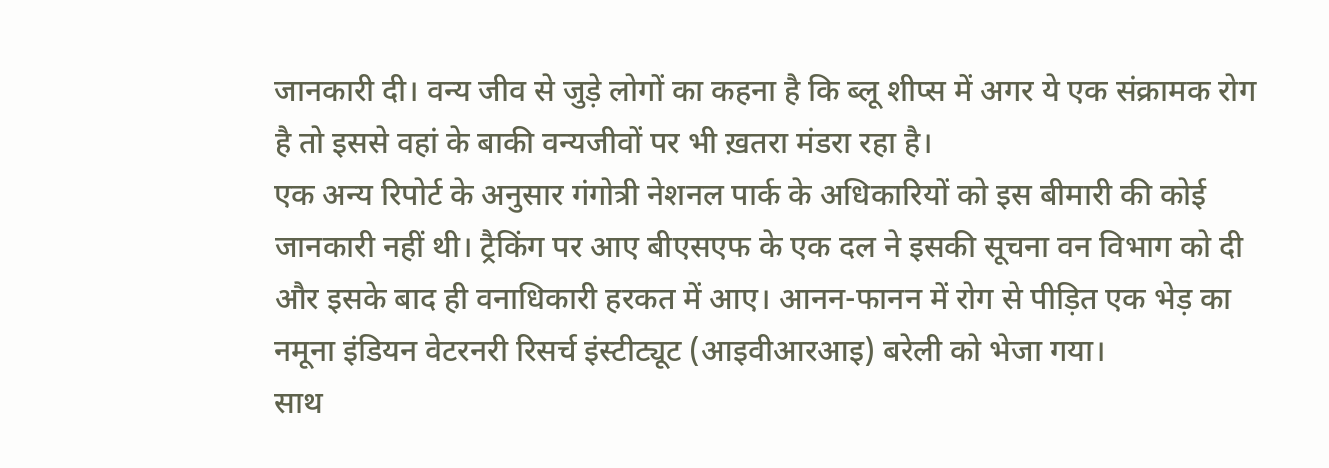जानकारी दी। वन्य जीव से जुड़े लोगों का कहना है कि ब्लू शीप्स में अगर ये एक संक्रामक रोग है तो इससे वहां के बाकी वन्यजीवों पर भी ख़तरा मंडरा रहा है।
एक अन्य रिपोर्ट के अनुसार गंगोत्री नेशनल पार्क के अधिकारियों को इस बीमारी की कोई जानकारी नहीं थी। ट्रैकिंग पर आए बीएसएफ के एक दल ने इसकी सूचना वन विभाग को दी और इसके बाद ही वनाधिकारी हरकत में आए। आनन-फानन में रोग से पीड़ित एक भेड़ का नमूना इंडियन वेटरनरी रिसर्च इंस्टीट्यूट (आइवीआरआइ) बरेली को भेजा गया।
साथ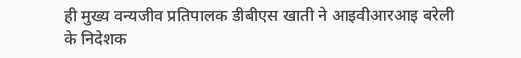ही मुख्य वन्यजीव प्रतिपालक डीबीएस खाती ने आइवीआरआइ बरेली के निदेशक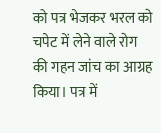को पत्र भेजकर भरल को चपेट में लेने वाले रोग की गहन जांच का आग्रह किया। पत्र में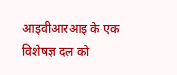आइवीआरआइ के एक विशेषज्ञ दल को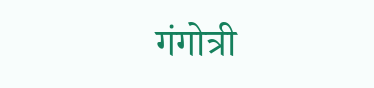गंगोत्री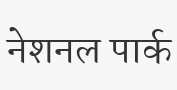नेशनल पार्क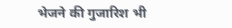भेजने की गुजारिश भी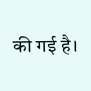की गई है।